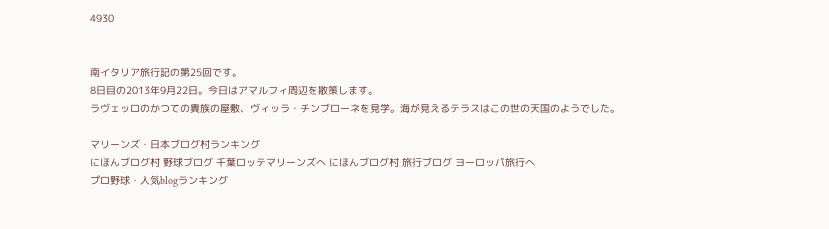4930


南イタリア旅行記の第25回です。
8日目の2013年9月22日。今日はアマルフィ周辺を散策します。
ラヴェッロのかつての貴族の屋敷、ヴィッラ・チンブローネを見学。海が見えるテラスはこの世の天国のようでした。

マリーンズ・日本ブログ村ランキング
にほんブログ村 野球ブログ 千葉ロッテマリーンズへ にほんブログ村 旅行ブログ ヨーロッパ旅行へ
プロ野球・人気blogランキング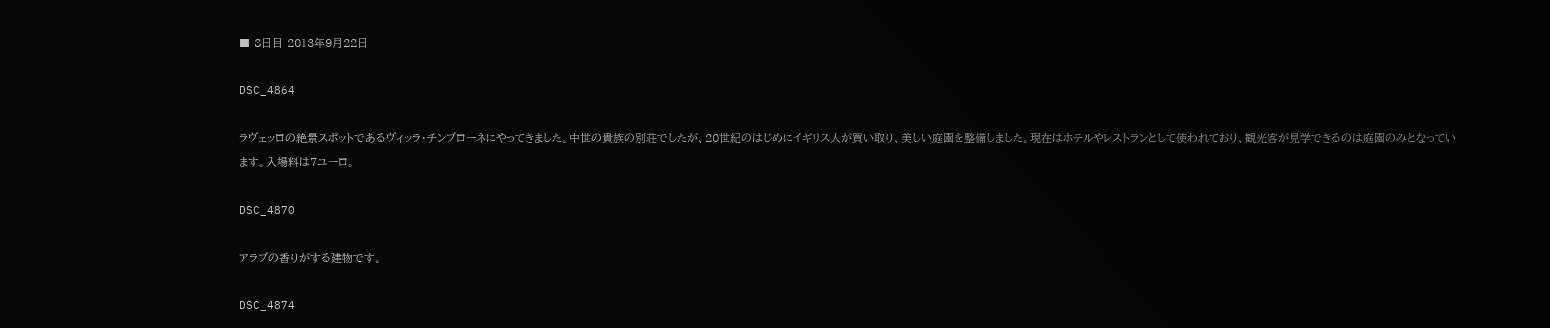■ 8日目 2013年9月22日

DSC_4864

ラヴェッロの絶景スポットであるヴィッラ・チンブローネにやってきました。中世の貴族の別荘でしたが、20世紀のはじめにイギリス人が買い取り、美しい庭園を整備しました。現在はホテルやレストランとして使われており、観光客が見学できるのは庭園のみとなっています。入場料は7ユーロ。

DSC_4870

アラブの香りがする建物です。

DSC_4874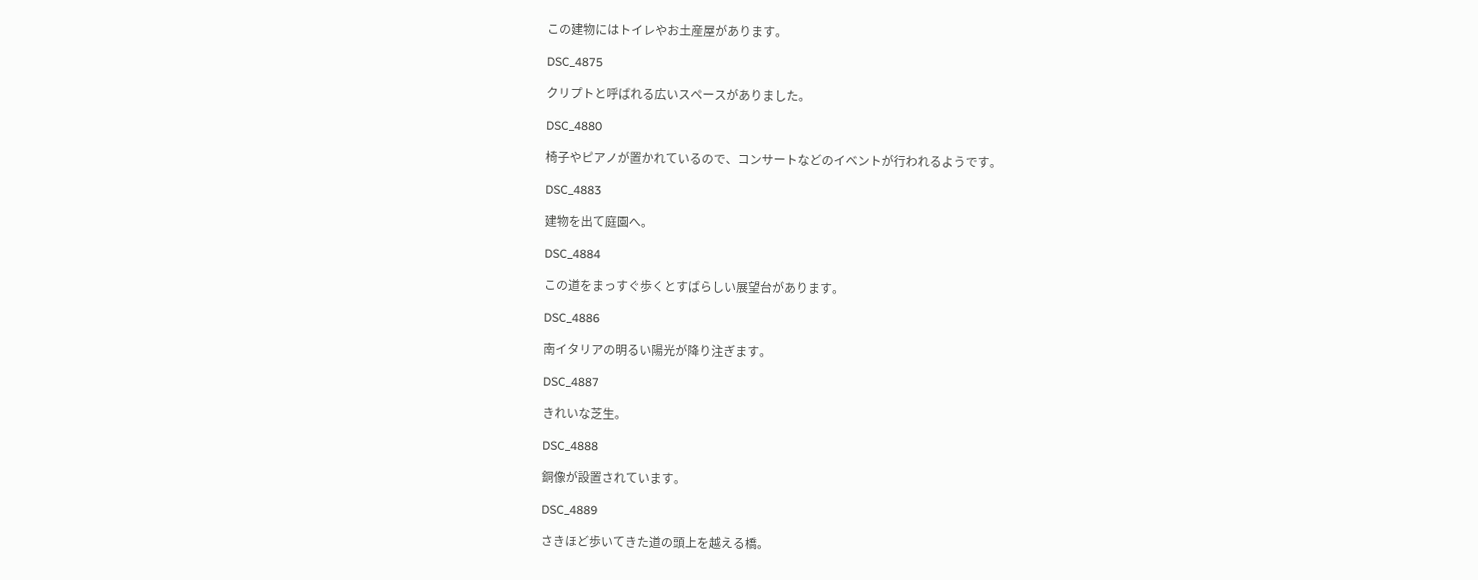この建物にはトイレやお土産屋があります。

DSC_4875

クリプトと呼ばれる広いスペースがありました。

DSC_4880

椅子やピアノが置かれているので、コンサートなどのイベントが行われるようです。

DSC_4883

建物を出て庭園へ。

DSC_4884

この道をまっすぐ歩くとすばらしい展望台があります。

DSC_4886

南イタリアの明るい陽光が降り注ぎます。

DSC_4887

きれいな芝生。

DSC_4888

銅像が設置されています。

DSC_4889

さきほど歩いてきた道の頭上を越える橋。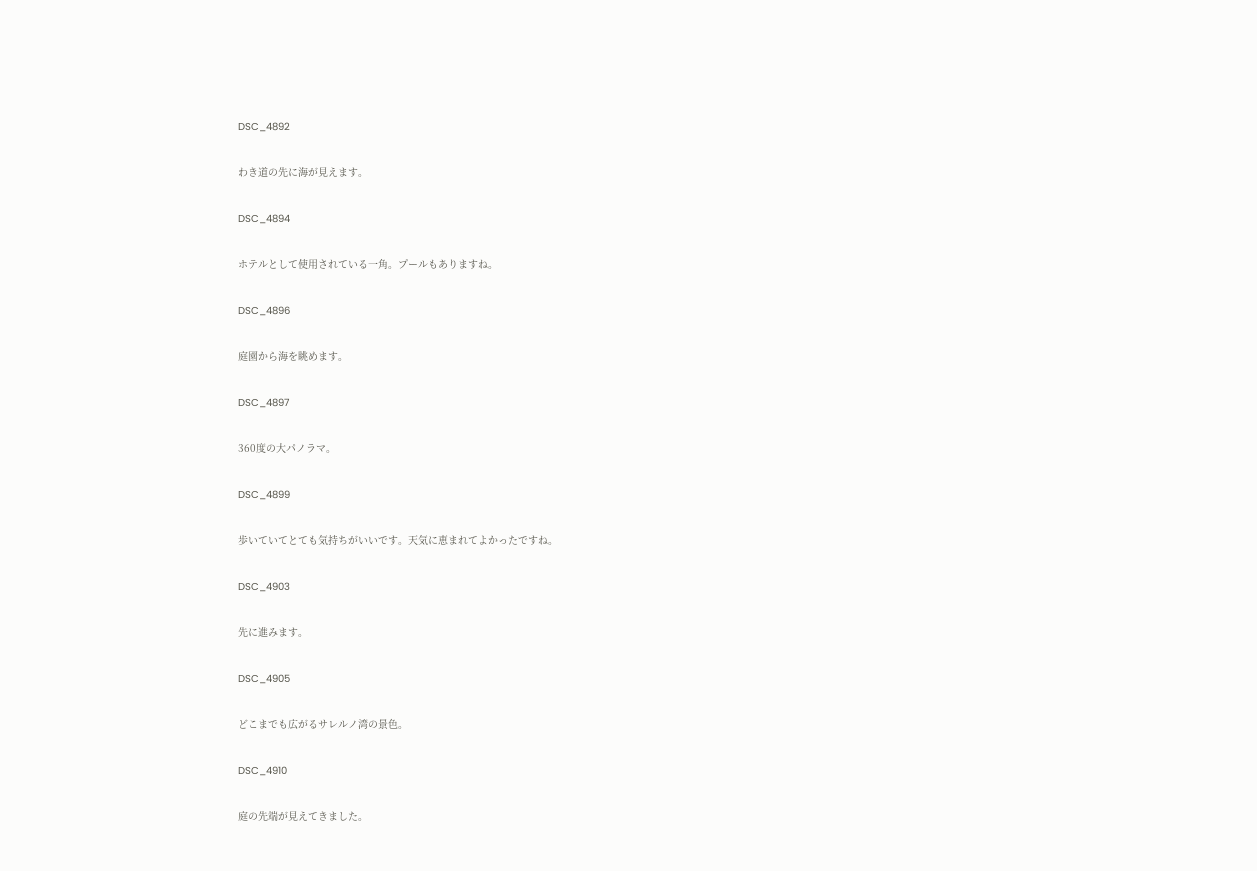DSC_4892

わき道の先に海が見えます。

DSC_4894

ホテルとして使用されている一角。プールもありますね。

DSC_4896

庭園から海を眺めます。

DSC_4897

360度の大パノラマ。

DSC_4899

歩いていてとても気持ちがいいです。天気に恵まれてよかったですね。

DSC_4903

先に進みます。

DSC_4905

どこまでも広がるサレルノ湾の景色。

DSC_4910

庭の先端が見えてきました。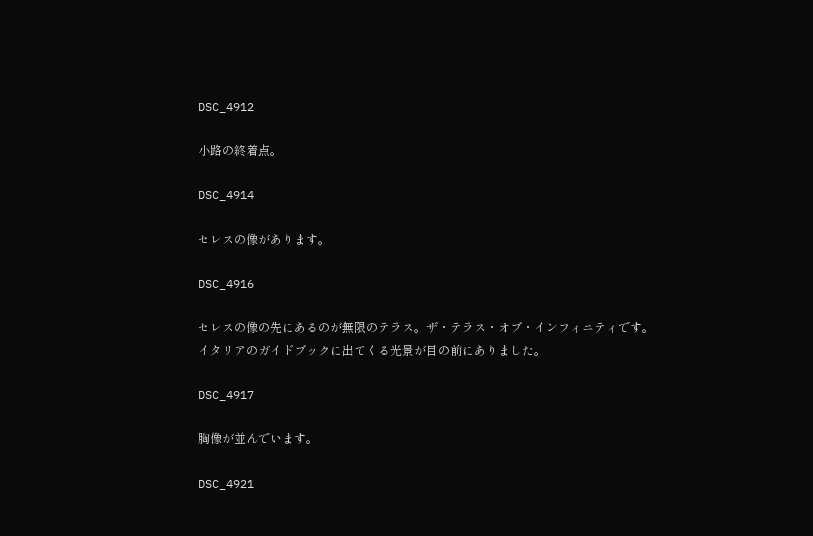DSC_4912

小路の終着点。

DSC_4914

セレスの像があります。

DSC_4916

セレスの像の先にあるのが無限のテラス。ザ・テラス・オブ・インフィニティです。
イタリアのガイドブックに出てくる光景が目の前にありました。

DSC_4917

胸像が並んでいます。

DSC_4921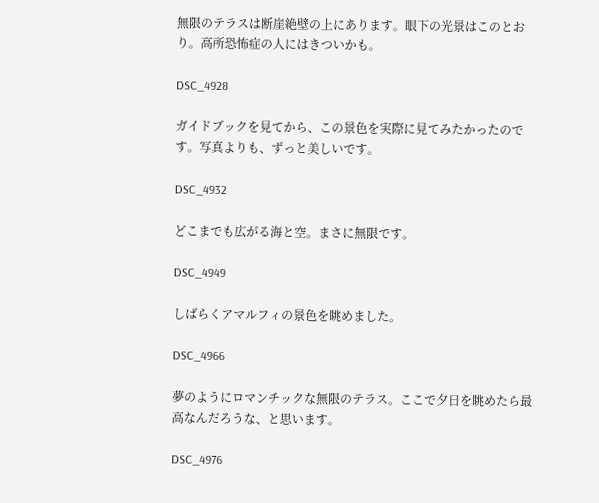無限のテラスは断崖絶壁の上にあります。眼下の光景はこのとおり。高所恐怖症の人にはきついかも。

DSC_4928

ガイドブックを見てから、この景色を実際に見てみたかったのです。写真よりも、ずっと美しいです。

DSC_4932

どこまでも広がる海と空。まさに無限です。

DSC_4949

しばらくアマルフィの景色を眺めました。

DSC_4966

夢のようにロマンチックな無限のテラス。ここで夕日を眺めたら最高なんだろうな、と思います。

DSC_4976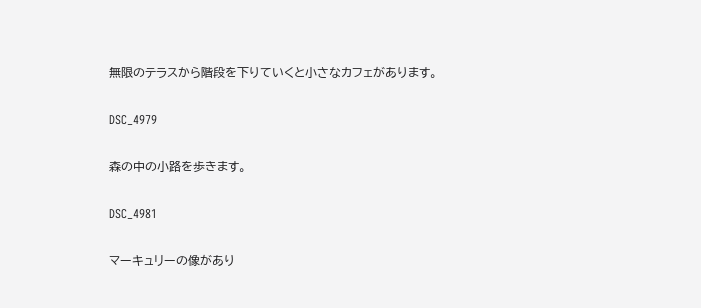無限のテラスから階段を下りていくと小さなカフェがあります。

DSC_4979

森の中の小路を歩きます。

DSC_4981

マーキュリーの像があり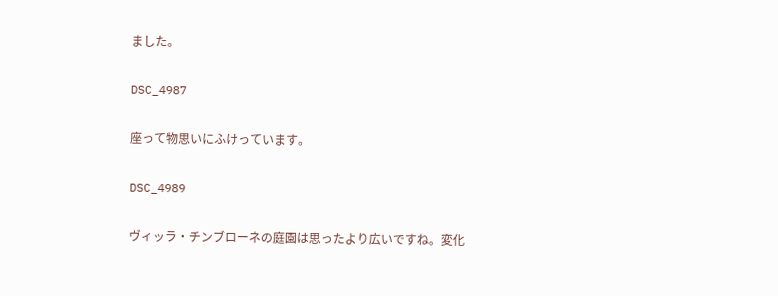ました。

DSC_4987

座って物思いにふけっています。

DSC_4989

ヴィッラ・チンブローネの庭園は思ったより広いですね。変化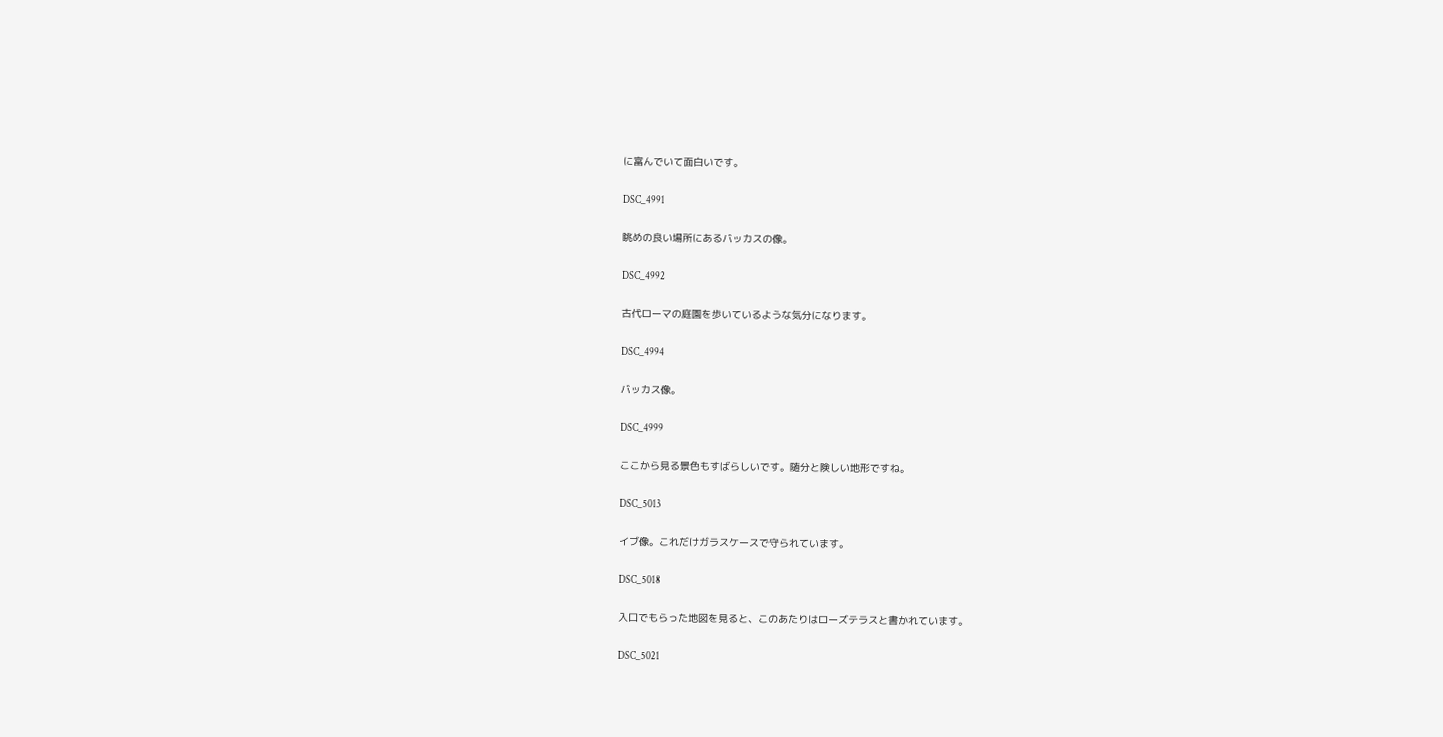に富んでいて面白いです。

DSC_4991

眺めの良い場所にあるバッカスの像。

DSC_4992

古代ローマの庭園を歩いているような気分になります。

DSC_4994

バッカス像。

DSC_4999

ここから見る景色もすばらしいです。随分と険しい地形ですね。

DSC_5013

イブ像。これだけガラスケースで守られています。

DSC_5018

入口でもらった地図を見ると、このあたりはローズテラスと書かれています。

DSC_5021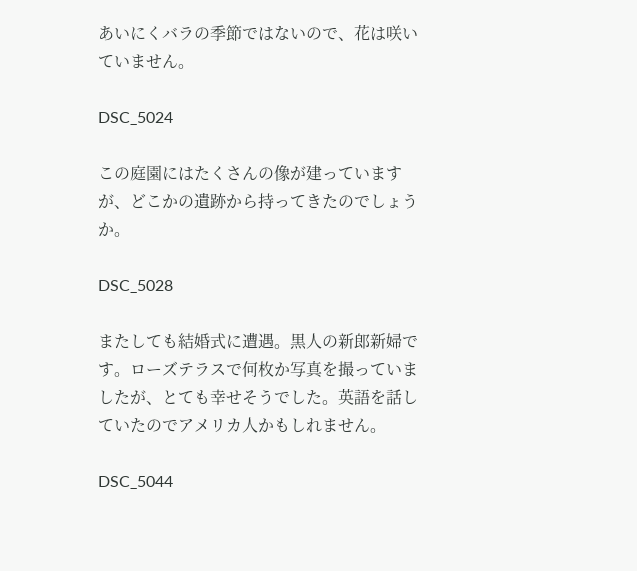あいにくバラの季節ではないので、花は咲いていません。

DSC_5024

この庭園にはたくさんの像が建っていますが、どこかの遺跡から持ってきたのでしょうか。

DSC_5028

またしても結婚式に遭遇。黒人の新郎新婦です。ローズテラスで何枚か写真を撮っていましたが、とても幸せそうでした。英語を話していたのでアメリカ人かもしれません。

DSC_5044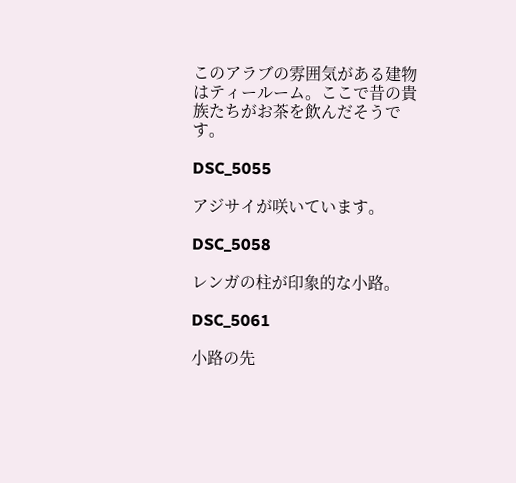このアラブの雰囲気がある建物はティールーム。ここで昔の貴族たちがお茶を飲んだそうです。

DSC_5055

アジサイが咲いています。

DSC_5058

レンガの柱が印象的な小路。

DSC_5061

小路の先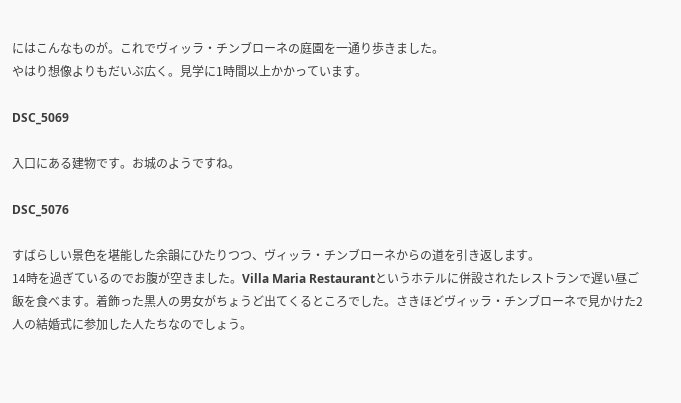にはこんなものが。これでヴィッラ・チンブローネの庭園を一通り歩きました。
やはり想像よりもだいぶ広く。見学に1時間以上かかっています。

DSC_5069

入口にある建物です。お城のようですね。

DSC_5076

すばらしい景色を堪能した余韻にひたりつつ、ヴィッラ・チンブローネからの道を引き返します。
14時を過ぎているのでお腹が空きました。Villa Maria Restaurantというホテルに併設されたレストランで遅い昼ご飯を食べます。着飾った黒人の男女がちょうど出てくるところでした。さきほどヴィッラ・チンブローネで見かけた2人の結婚式に参加した人たちなのでしょう。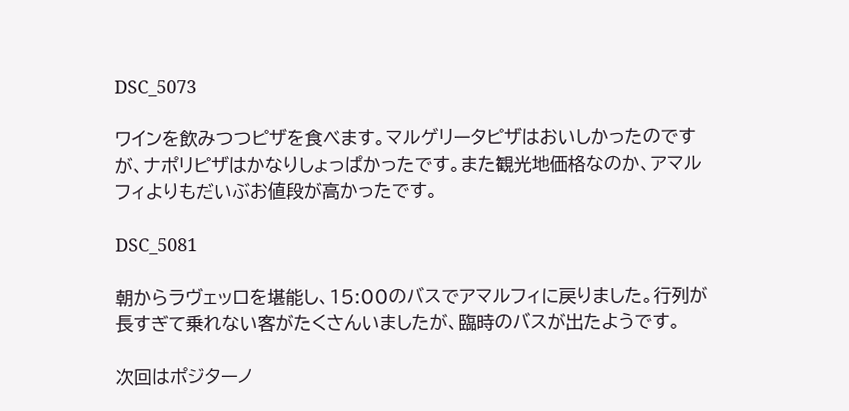DSC_5073

ワインを飲みつつピザを食べます。マルゲリータピザはおいしかったのですが、ナポリピザはかなりしょっぱかったです。また観光地価格なのか、アマルフィよりもだいぶお値段が高かったです。

DSC_5081

朝からラヴェッロを堪能し、15:00のバスでアマルフィに戻りました。行列が長すぎて乗れない客がたくさんいましたが、臨時のバスが出たようです。

次回はポジターノ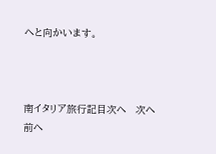へと向かいます。



南イタリア旅行記目次へ   次へ   前へ